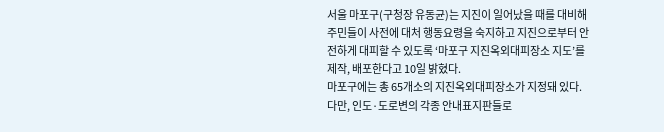서울 마포구(구청장 유동균)는 지진이 일어났을 때를 대비해 주민들이 사전에 대처 행동요령을 숙지하고 지진으로부터 안전하게 대피할 수 있도록 ‘마포구 지진옥외대피장소 지도’를 제작, 배포한다고 10일 밝혔다.
마포구에는 총 65개소의 지진옥외대피장소가 지정돼 있다.
다만, 인도·도로변의 각종 안내표지판들로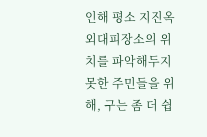인해 평소 지진옥외대피장소의 위치를 파악해두지 못한 주민들을 위해, 구는 좀 더 쉽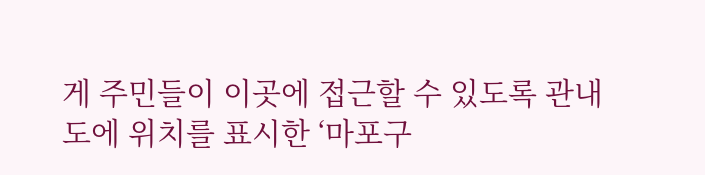게 주민들이 이곳에 접근할 수 있도록 관내도에 위치를 표시한 ‘마포구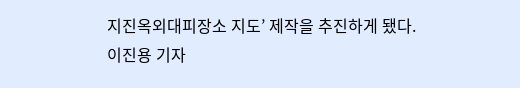지진옥외대피장소 지도’ 제작을 추진하게 됐다.
이진용 기자